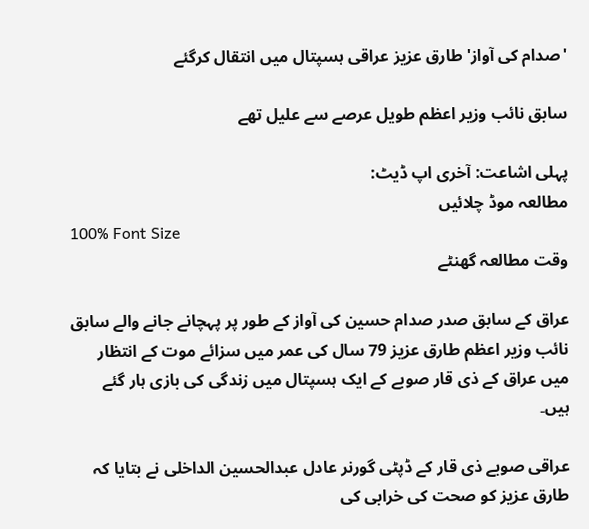'صدام کی آواز' طارق عزیز عراقی ہسپتال میں انتقال کرگئے

سابق نائب وزیر اعظم طویل عرصے سے علیل تھے

پہلی اشاعت: آخری اپ ڈیٹ:
مطالعہ موڈ چلائیں
100% Font Size
وقت مطالعہ گھنٹے

عراق کے سابق صدر صدام حسین کی آواز کے طور پر پہچانے جانے والے سابق نائب وزیر اعظم طارق عزیز 79 سال کی عمر میں سزائے موت کے انتظار میں عراق کے ذی قار صوبے کے ایک ہسپتال میں زندگی کی بازی ہار گئے ہیں۔

عراقی صوبے ذی قار کے ڈپٹی گورنر عادل عبدالحسین الداخلی نے بتایا کہ طارق عزیز کو صحت کی خرابی کی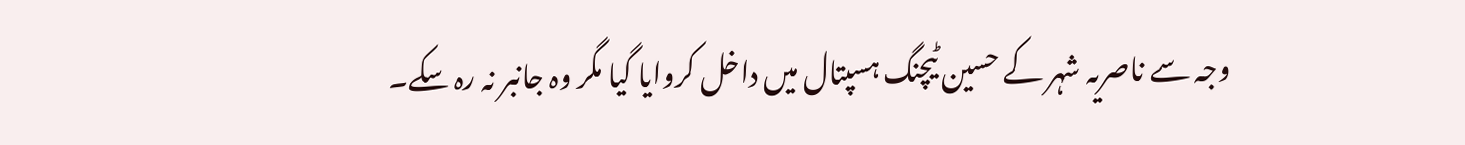وجہ سے ناصریہ شہر کے حسین ٹیچنگ ہسپتال میں داخل کروایا گیا مگر وہ جانبر نہ رہ سکے۔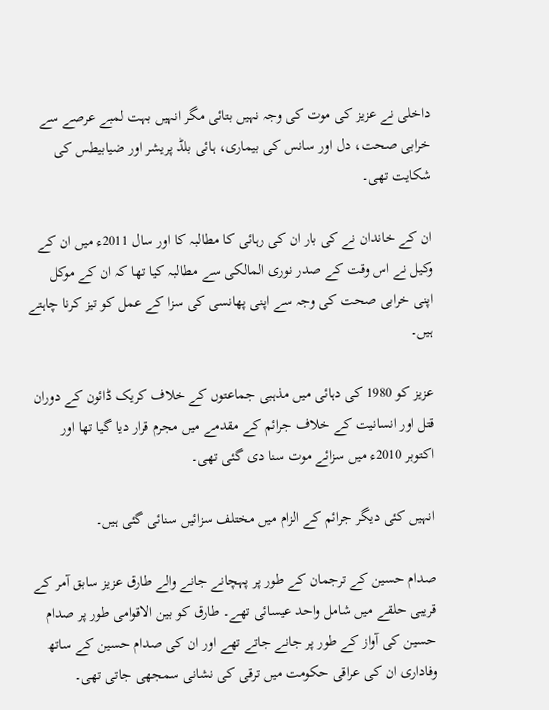داخلی نے عزیز کی موت کی وجہ نہیں بتائی مگر انہیں بہت لمبے عرصے سے خرابی صحت، دل اور سانس کی بیماری، ہائی بلڈ پریشر اور ضیابیطس کی شکایت تھی۔

ان کے خاندان نے کی بار ان کی رہائی کا مطالبہ کا اور سال 2011ء میں ان کے وکیل نے اس وقت کے صدر نوری المالکی سے مطالبہ کیا تھا کہ ان کے موکل اپنی خرابی صحت کی وجہ سے اپنی پھانسی کی سزا کے عمل کو تیز کرنا چاہتے ہیں۔

عزیز کو 1980 کی دہائی میں مذہبی جماعتوں کے خلاف کریک ڈائون کے دوران قتل اور انسانیت کے خلاف جرائم کے مقدمے میں مجرم قرار دیا گیا تھا اور اکتوبر 2010ء میں سزائے موت سنا دی گئی تھی۔

انہیں کئی دیگر جرائم کے الزام میں مختلف سزائیں سنائی گئی ہیں۔

صدام حسین کے ترجمان کے طور پر پہچانے جانے والے طارق عزیز سابق آمر کے قریبی حلقے میں شامل واحد عیسائی تھے۔ طارق کو بین الاقوامی طور پر صدام حسین کی آواز کے طور پر جانے جاتے تھے اور ان کی صدام حسین کے ساتھ وفاداری ان کی عراقی حکومت میں ترقی کی نشانی سمجھی جاتی تھی۔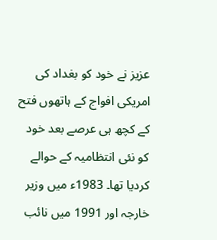عزیز نے خود کو بغداد کی امریکی افواج کے ہاتھوں فتح کے کچھ ہی عرصے بعد خود کو نئی انتظامیہ کے حوالے کردیا تھا۔ 1983ء میں وزیر خارجہ اور 1991 میں نائب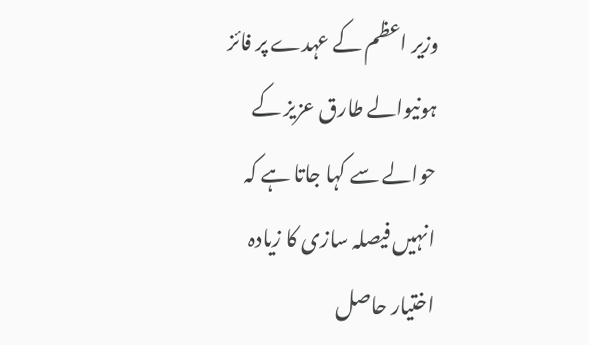وزیر اعظم کے عہدے پر فائز ہونیوالے طارق عزیز کے حوالے سے کہا جاتا ہے کہ انہیں فیصلہ سازی کا زیادہ اختیار حاصل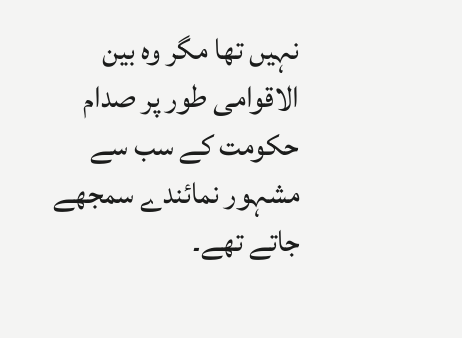نہیں تھا مگر وہ بین الاقوامی طور پر صدام حکومت کے سب سے مشہور نمائندے سمجھے جاتے تھے۔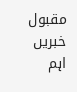مقبول خبریں اہم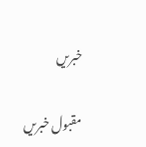خبریں

مقبول خبریں